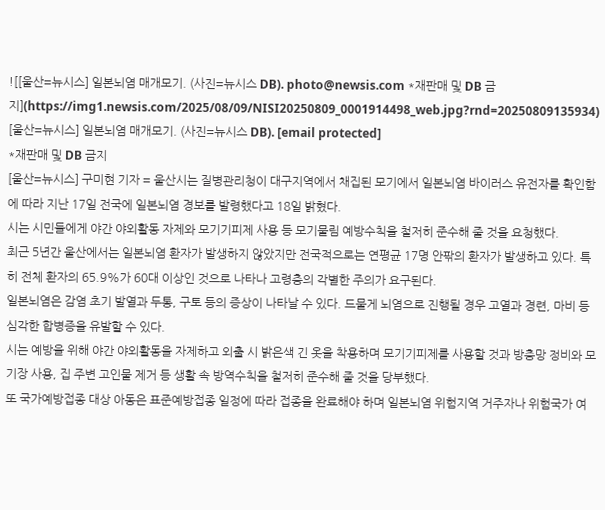![[울산=뉴시스] 일본뇌염 매개모기. (사진=뉴시스 DB). photo@newsis.com *재판매 및 DB 금지](https://img1.newsis.com/2025/08/09/NISI20250809_0001914498_web.jpg?rnd=20250809135934)
[울산=뉴시스] 일본뇌염 매개모기. (사진=뉴시스 DB). [email protected]
*재판매 및 DB 금지
[울산=뉴시스] 구미현 기자 = 울산시는 질병관리청이 대구지역에서 채집된 모기에서 일본뇌염 바이러스 유전자를 확인함에 따라 지난 17일 전국에 일본뇌염 경보를 발령했다고 18일 밝혔다.
시는 시민들에게 야간 야외활동 자제와 모기기피제 사용 등 모기물림 예방수칙을 철저히 준수해 줄 것을 요청했다.
최근 5년간 울산에서는 일본뇌염 환자가 발생하지 않았지만 전국적으로는 연평균 17명 안팎의 환자가 발생하고 있다. 특히 전체 환자의 65.9%가 60대 이상인 것으로 나타나 고령층의 각별한 주의가 요구된다.
일본뇌염은 감염 초기 발열과 두통, 구토 등의 증상이 나타날 수 있다. 드물게 뇌염으로 진행될 경우 고열과 경련, 마비 등 심각한 합병증을 유발할 수 있다.
시는 예방을 위해 야간 야외활동을 자제하고 외출 시 밝은색 긴 옷을 착용하며 모기기피제를 사용할 것과 방충망 정비와 모기장 사용, 집 주변 고인물 제거 등 생활 속 방역수칙을 철저히 준수해 줄 것을 당부했다.
또 국가예방접종 대상 아동은 표준예방접종 일정에 따라 접종을 완료해야 하며 일본뇌염 위험지역 거주자나 위험국가 여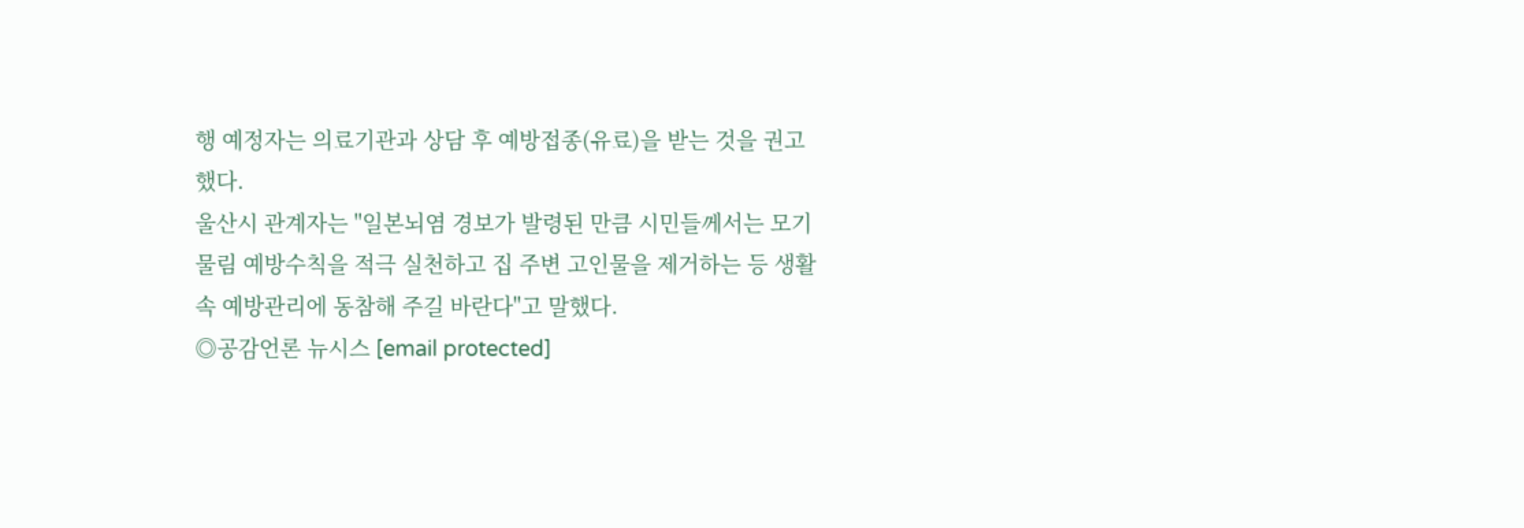행 예정자는 의료기관과 상담 후 예방접종(유료)을 받는 것을 권고했다.
울산시 관계자는 "일본뇌염 경보가 발령된 만큼 시민들께서는 모기물림 예방수칙을 적극 실천하고 집 주변 고인물을 제거하는 등 생활 속 예방관리에 동참해 주길 바란다"고 말했다.
◎공감언론 뉴시스 [email protected]